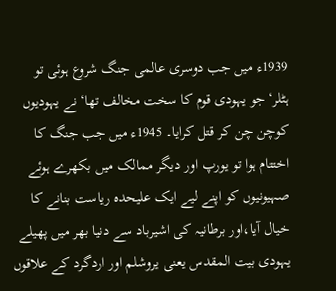1939ء میں جب دوسری عالمی جنگ شروع ہوئی تو ہٹلر‘جو یہودی قوم کا سخت مخالف تھا‘ نے یہودیوں کوچن چن کر قتل کرایا۔ 1945ء میں جب جنگ کا اختتام ہوا تو یورپ اور دیگر ممالک میں بکھرے ہوئے صہیونیوں کو اپنے لیے ایک علیحدہ ریاست بنانے کا خیال آیا،اور برطانیہ کی اشیرباد سے دنیا بھر میں پھیلے یہودی بیت المقدس یعنی یروشلم اور اردگرد کے علاقوں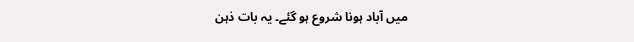میں آباد ہونا شروع ہو گئے۔ یہ بات ذہن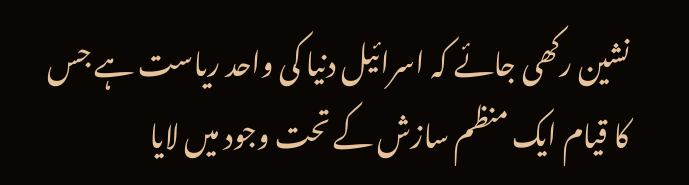نشین رکھی جائے کہ اسرائیل دنیا کی واحد ریاست ہے جس کا قیام ایک منظم سازش کے تحت وجود میں لایا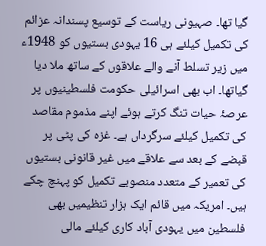گیا تھا۔ صہیونی ریاست کے توسیع پسندانہ عزائم کی تکمیل کیلئے ہی 16 یہودی بستیوں کو 1948ء میں زیر تسلط آنے والے علاقوں کے ساتھ ملا دیا گیاتھا۔ اب بھی اسرائیلی حکومت فلسطینیوں پر عرصۂ حیات تنگ کرتے ہوئے اپنے مذموم مقاصد کی تکمیل کیلئے سرگرداں ہے۔ غزہ کی پٹی پر قبضے کے بعد سے علاقے میں غیر قانونی بستیوں کی تعمیر کے متعدد منصوبے تکمیل کو پہنچ چکے ہیں۔ امریکہ میں قائم ایک ہزار تنظیمیں بھی فلسطین میں یہودی آباد کاری کیلئے مالی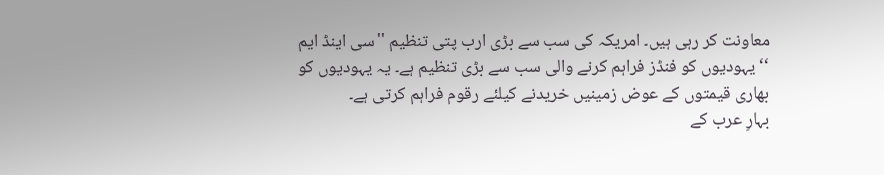معاونت کر رہی ہیں۔ امریکہ کی سب سے بڑی ارب پتی تنظیم ''سی اینڈ ایم ‘‘یہودیوں کو فنڈز فراہم کرنے والی سب سے بڑی تنظیم ہے۔ یہ یہودیوں کو بھاری قیمتوں کے عوض زمینیں خریدنے کیلئے رقوم فراہم کرتی ہے۔
بہارِ عرب کے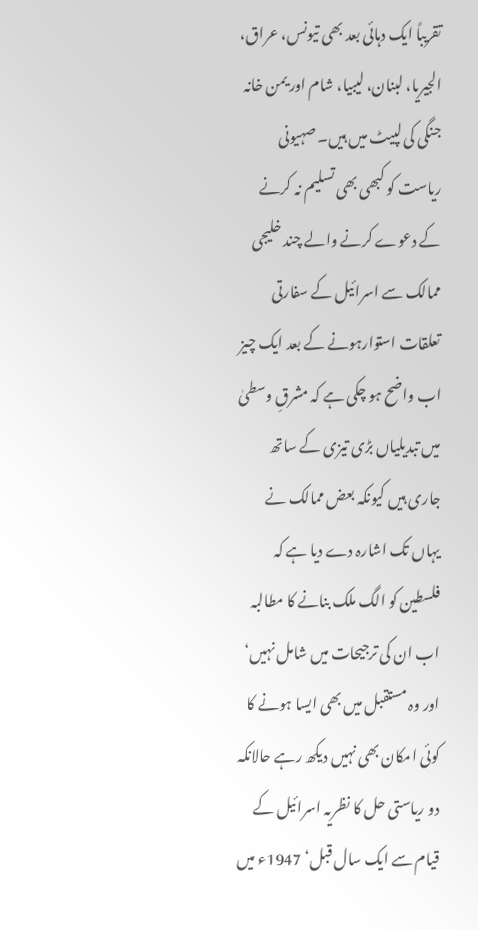تقریباً ایک دہائی بعد بھی تیونس، عراق، الجیریا، لبنان، لیبیا، شام اور یمن خانہ جنگی کی لپیٹ میں ہیں۔ صہیونی ریاست کو کبھی بھی تسلیم نہ کرنے کے دعوے کرنے والے چند خلیجی ممالک سے اسرائیل کے سفارتی تعلقات استوارہونے کے بعد ایک چیز اب واضح ہو چکی ہے کہ مشرقِ وسطیٰ میں تبدیلیاں بڑی تیزی کے ساتھ جاری ہیں کیونکہ بعض ممالک نے یہاں تک اشارہ دے دیا ہے کہ فلسطین کو الگ ملک بنانے کا مطالبہ اب ان کی ترجیحات میں شامل نہیں‘ اور وہ مستقبل میں بھی ایسا ہونے کا کوئی امکان بھی نہیں دیکھ رہے حالانکہ دو ریاستی حل کا نظریہ اسرائیل کے قیام سے ایک سال قبل‘ 1947ء میں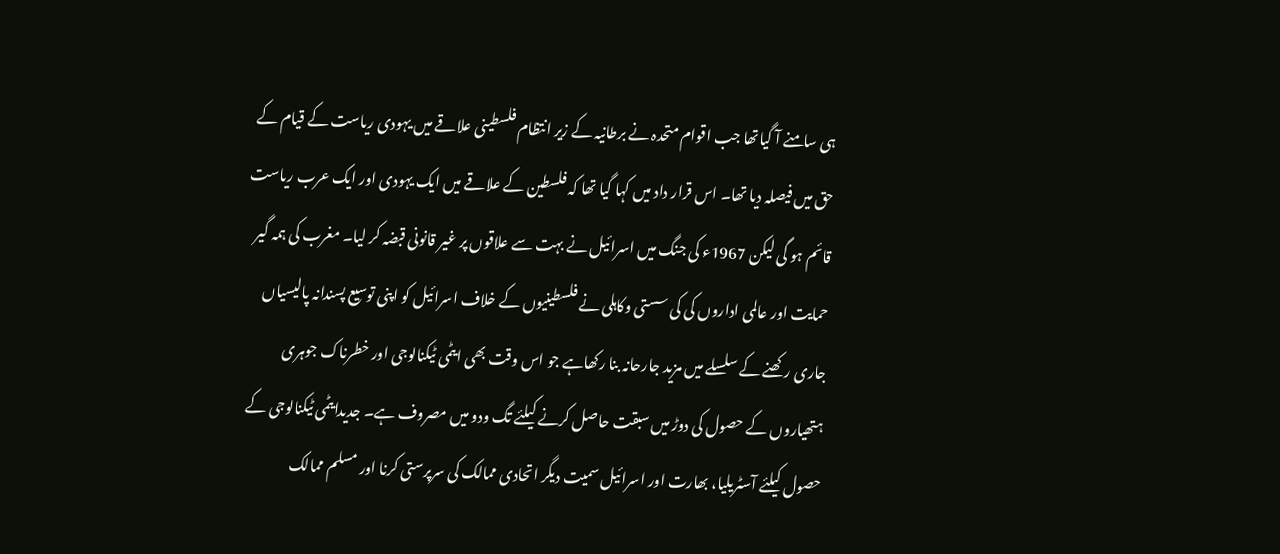ہی سامنے آ گیاتھا جب اقوام متحدہ نے برطانیہ کے زیر انتظام فلسطینی علاقے میں یہودی ریاست کے قیام کے حق میں فیصلہ دیا تھا۔ اس قرار داد میں کہا گیا تھا کہ فلسطین کے علاقے میں ایک یہودی اور ایک عرب ریاست قائم ہو گی لیکن 1967ء کی جنگ میں اسرائیل نے بہت سے علاقوں پر غیر قانونی قبضہ کر لیا۔ مغرب کی ہمہ گیر حمایت اور عالمی اداروں کی کی سستی وکاہلی نے فلسطینیوں کے خلاف اسرائیل کو اپنی توسیع پسندانہ پالیسیاں جاری رکھنے کے سلسلے میں مزید جارحانہ بنا رکھاہے جو اس وقت بھی ایٹمی ٹیکنالوجی اور خطرناک جوہری ہتھیاروں کے حصول کی دوڑ میں سبقت حاصل کرنے کیلئے تگ ودو میں مصروف ہے۔ جدیدایٹمی ٹیکنالوجی کے حصول کیلئے آسٹریلیا، بھارت اور اسرائیل سمیت دیگر اتحادی ممالک کی سرپرستی کرنا اور مسلم ممالک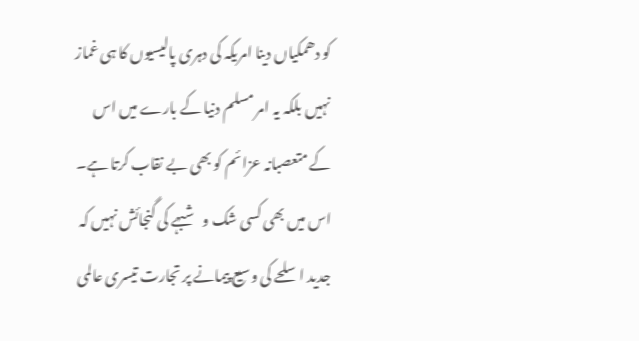کو دھمکیاں دینا امریکہ کی دہری پالیسیوں کا ہی غماز نہیں بلکہ یہ امر مسلم دنیا کے بارے میں اس کے متعصبانہ عزائم کو بھی بے نقاب کرتا ہے۔
اس میں بھی کسی شک و شبہے کی گنجائش نہیں کہ جدید اسلحے کی وسیع پیمانے پر تجارت تیسری عالمی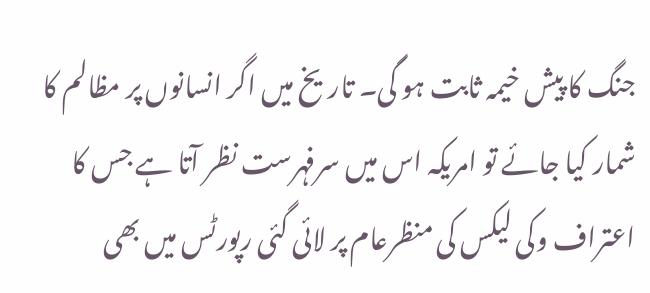جنگ کا پیش خیمہ ثابت ہو گی۔ تاریخ میں اگر انسانوں پر مظالم کا شمار کیا جائے تو امریکہ اس میں سرفہرست نظر آتا ہے جس کا اعتراف وکی لیکس کی منظرعام پر لائی گئی رپورٹس میں بھی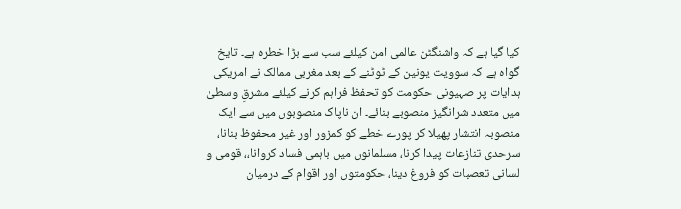کیا گیا ہے کہ واشنگٹن عالمی امن کیلئے سب سے بڑا خطرہ ہے۔ تایخ گواہ ہے کہ سوویت یونین کے ٹوٹنے کے بعد مغربی ممالک نے امریکی ہدایات پر صہیونی حکومت کو تحفظ فراہم کرنے کیلئے مشرقِ وسطیٰ میں متعدد شرانگیز منصوبے بنائے۔ ان ناپاک منصوبوں میں سے ایک منصوبہ انتشار پھیلا کر پورے خطے کو کمزور اور غیر محفوظ بنانا، سرحدی تنازعات پیدا کرنا، مسلمانوں میں باہمی فساد کروانا،، قومی و لسانی تعصبات کو فروغ دینا، حکومتوں اور اقوام کے درمیان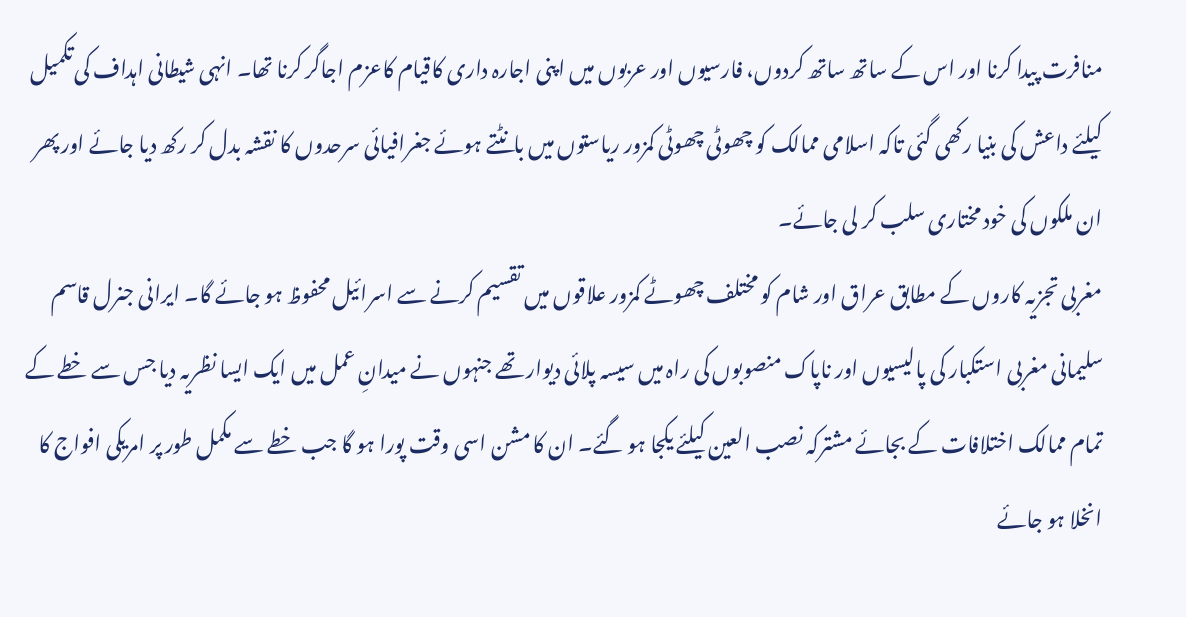منافرت پیدا کرنا اور اس کے ساتھ ساتھ کردوں، فارسیوں اور عربوں میں اپنی اجارہ داری کاقیام کاعزم اجاگر کرنا تھا۔ انہی شیطانی اہداف کی تکمیل کیلئے داعش کی بنیا رکھی گئی تاکہ اسلامی ممالک کو چھوٹی چھوٹی کمزور ریاستوں میں بانٹتے ہوئے جغرافیائی سرحدوں کا نقشہ بدل کر رکھ دیا جائے اور پھر ان ملکوں کی خود مختاری سلب کر لی جائے۔
مغربی تجزیہ کاروں کے مطابق عراق اور شام کو مختلف چھوٹے کمزور علاقوں میں تقسیم کرنے سے اسرائیل محفوظ ہو جائے گا۔ ایرانی جنرل قاسم سلیمانی مغربی استکبار کی پالیسیوں اور ناپاک منصوبوں کی راہ میں سیسہ پلائی دیوار تھے جنہوں نے میدانِ عمل میں ایک ایسا نظریہ دیا جس سے خطے کے تمام ممالک اختلافات کے بجائے مشترکہ نصب العین کیلئے یکجا ہو گئے۔ ان کا مشن اسی وقت پورا ہو گا جب خطے سے مکمل طور پر امریکی افواج کا انخلا ہو جائے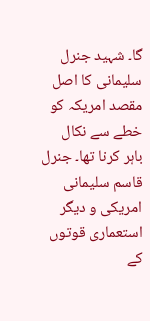گا۔ شہید جنرل سلیمانی کا اصل مقصد امریکہ کو خطے سے نکال باہر کرنا تھا۔ جنرل قاسم سلیمانی امریکی و دیگر استعماری قوتوں کے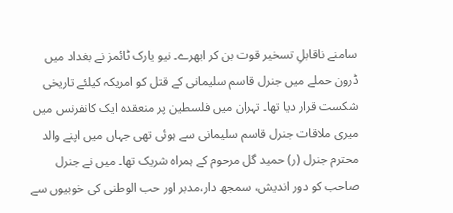سامنے ناقابلِ تسخیر قوت بن کر ابھرے۔ نیو یارک ٹائمز نے بغداد میں ڈرون حملے میں جنرل قاسم سلیمانی کے قتل کو امریکہ کیلئے تاریخی شکست قرار دیا تھا۔ تہران میں فلسطین پر منعقدہ ایک کانفرنس میں میری ملاقات جنرل قاسم سلیمانی سے ہوئی تھی جہاں میں اپنے والد محترم جنرل (ر) حمید گل مرحوم کے ہمراہ شریک تھا۔ میں نے جنرل صاحب کو دور اندیش، سمجھ دار،مدبر اور حب الوطنی کی خوبیوں سے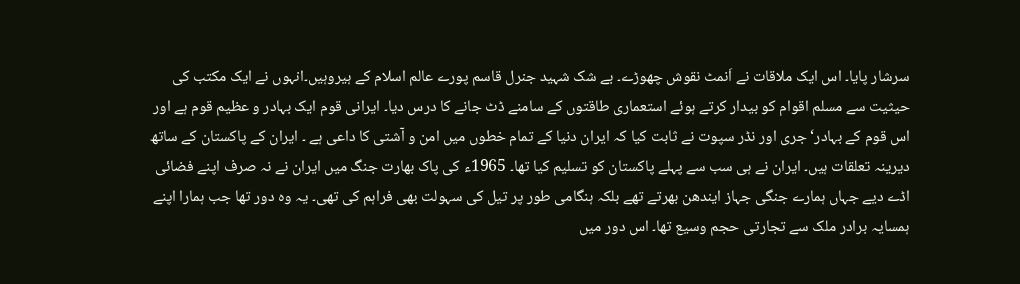سرشار پایا۔ اس ایک ملاقات نے اَنمٹ نقوش چھوڑے۔ بے شک شہید جنرل قاسم پورے عالم اسلام کے ہیروہیں۔انہوں نے ایک مکتب کی حیثیت سے مسلم اقوام کو بیدار کرتے ہوئے استعماری طاقتوں کے سامنے ڈٹ جانے کا درس دیا۔ ایرانی قوم ایک بہادر و عظیم قوم ہے اور اس قوم کے بہادر‘ جری اور نڈر سپوت نے ثابت کیا کہ ایران دنیا کے تمام خطوں میں امن و آشتی کا داعی ہے ۔ ایران کے پاکستان کے ساتھ دیرینہ تعلقات ہیں۔ ایران نے ہی سب سے پہلے پاکستان کو تسلیم کیا تھا۔ 1965ء کی پاک بھارت جنگ میں ایران نے نہ صرف اپنے فضائی اڈے دیے جہاں ہمارے جنگی جہاز ایندھن بھرتے تھے بلکہ ہنگامی طور پر تیل کی سہولت بھی فراہم کی تھی۔ یہ وہ دور تھا جب ہمارا اپنے ہمسایہ برادر ملک سے تجارتی حجم وسیع تھا۔ اس دور میں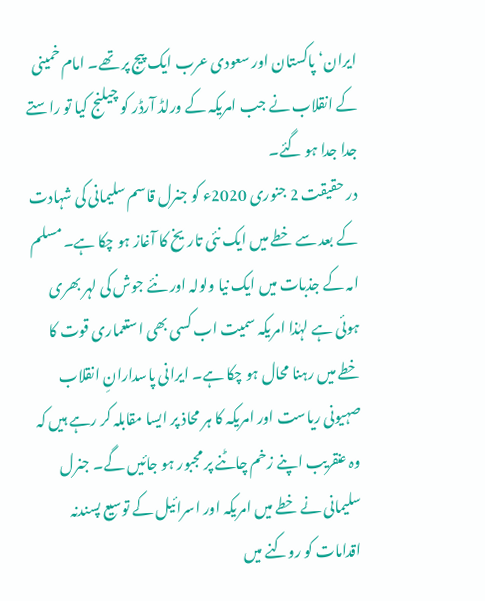ایران‘ پاکستان اور سعودی عرب ایک پیج پر تھے۔ امام خمینی کے انقلاب نے جب امریکہ کے ورلڈ آرڈر کو چیلنج کیا تو راستے جدا جدا ہو گئے۔
در حقیقت 2 جنوری 2020ء کو جنرل قاسم سلیمانی کی شہادت کے بعد سے خطے میں ایک نئی تاریخ کا آغاز ہو چکا ہے۔ مسلم امہ کے جذبات میں ایک نیا ولولہ اور نئے جوش کی لہر بھری ہوئی ہے لہٰذا امریکہ سمیت اب کسی بھی استعماری قوت کا خطے میں رہنا محال ہو چکا ہے۔ ایرانی پاسدارانِ انقلاب صہیونی ریاست اور امریکہ کا ہر محاذ پر ایسا مقابلہ کر رہے ہیں کہ وہ عنقریب اپنے زخم چاٹنے پر مجبور ہو جائیں گے۔ جنرل سلیمانی نے خطے میں امریکہ اور اسرائیل کے توسیع پسندنہ اقدامات کو روکنے میں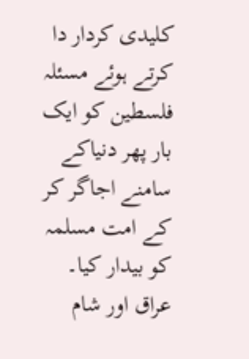کلیدی کردار دا کرتے ہوئے مسئلہ فلسطین کو ایک بار پھر دنیاکے سامنے اجاگر کر کے امت مسلمہ کو بیدار کیا۔ عراق اور شام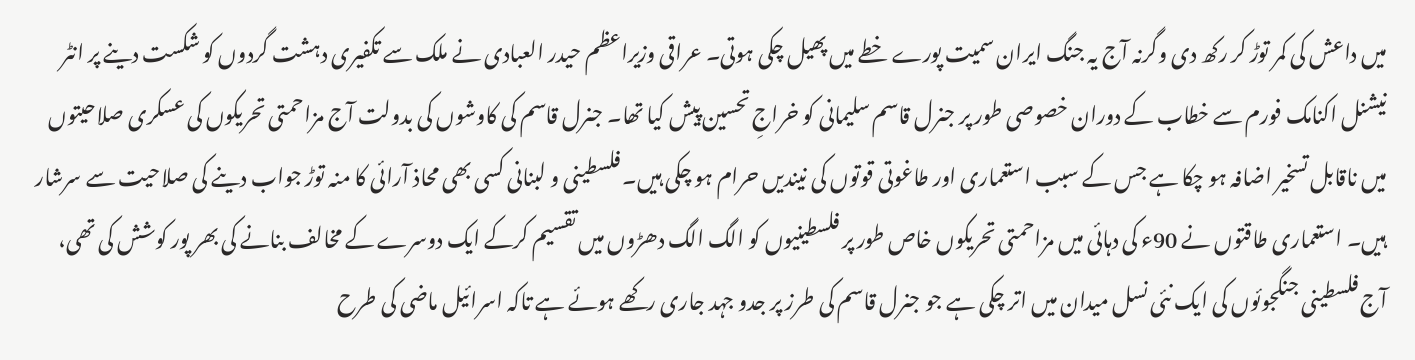میں داعش کی کمر توڑ کر رکھ دی وگرنہ آج یہ جنگ ایران سمیت پورے خطے میں پھیل چکی ہوتی۔ عراقی وزیراعظم حیدر العبادی نے ملک سے تکفیری دہشت گردوں کو شکست دینے پر انٹر نیشنل اکنامک فورم سے خطاب کے دوران خصوصی طور پر جنرل قاسم سلیمانی کو خراجِ تحسین پیش کیا تھا۔ جنرل قاسم کی کاوشوں کی بدولت آج مزاحمتی تحریکوں کی عسکری صلاحیتوں میں ناقابل تسخیر اضافہ ہو چکا ہے جس کے سبب استعماری اور طاغوتی قوتوں کی نیندیں حرام ہو چکی ہیں۔ فلسطینی و لبنانی کسی بھی محاذ آرائی کا منہ توڑ جواب دینے کی صلاحیت سے سرشار ہیں۔ استعماری طاقتوں نے 90ء کی دہائی میں مزاحمتی تحریکوں خاص طور پر فلسطینیوں کو الگ الگ دھڑوں میں تقسیم کرکے ایک دوسرے کے مخالف بنانے کی بھر پور کوشش کی تھی، آج فلسطینی جنگجوئوں کی ایک نئی نسل میدان میں اتر چکی ہے جو جنرل قاسم کی طرز پر جدو جہد جاری رکھے ہوئے ہے تاکہ اسرائیل ماضی کی طرح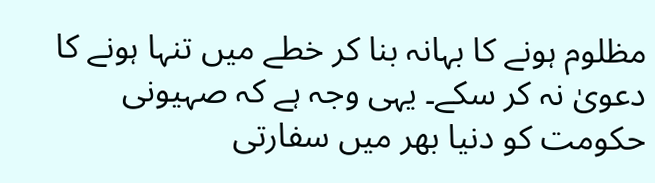مظلوم ہونے کا بہانہ بنا کر خطے میں تنہا ہونے کا دعویٰ نہ کر سکے۔ یہی وجہ ہے کہ صہیونی حکومت کو دنیا بھر میں سفارتی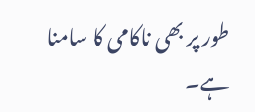طور پر بھی ناکامی کا سامنا ہے۔